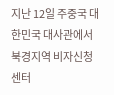지난 12일 주중국 대한민국 대사관에서 북경지역 비자신청센터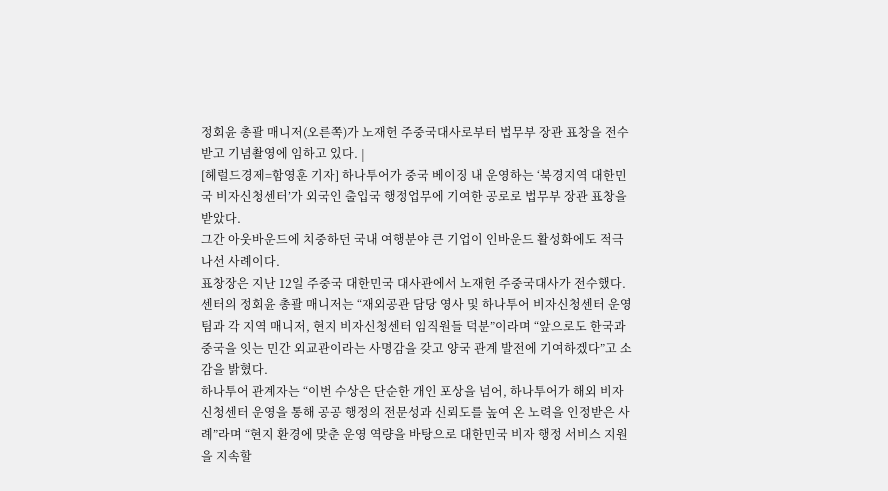정회윤 총괄 매니저(오른쪽)가 노재헌 주중국대사로부터 법무부 장관 표창을 전수받고 기념촬영에 임하고 있다. |
[헤럴드경제=함영훈 기자] 하나투어가 중국 베이징 내 운영하는 ‘북경지역 대한민국 비자신청센터’가 외국인 출입국 행정업무에 기여한 공로로 법무부 장관 표창을 받았다.
그간 아웃바운드에 치중하던 국내 여행분야 큰 기업이 인바운드 활성화에도 적극 나선 사례이다.
표창장은 지난 12일 주중국 대한민국 대사관에서 노재헌 주중국대사가 전수했다.
센터의 정회윤 총괄 매니저는 “재외공관 담당 영사 및 하나투어 비자신청센터 운영팀과 각 지역 매니저, 현지 비자신청센터 임직원들 덕분”이라며 “앞으로도 한국과 중국을 잇는 민간 외교관이라는 사명감을 갖고 양국 관계 발전에 기여하겠다”고 소감을 밝혔다.
하나투어 관계자는 “이번 수상은 단순한 개인 포상을 넘어, 하나투어가 해외 비자신청센터 운영을 통해 공공 행정의 전문성과 신뢰도를 높여 온 노력을 인정받은 사례”라며 “현지 환경에 맞춘 운영 역량을 바탕으로 대한민국 비자 행정 서비스 지원을 지속할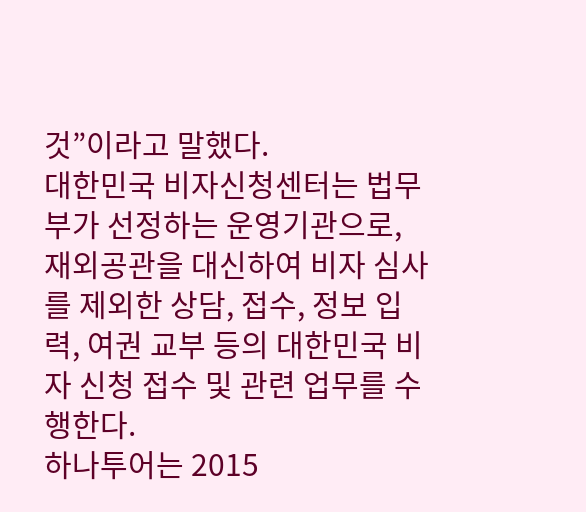것”이라고 말했다.
대한민국 비자신청센터는 법무부가 선정하는 운영기관으로, 재외공관을 대신하여 비자 심사를 제외한 상담, 접수, 정보 입력, 여권 교부 등의 대한민국 비자 신청 접수 및 관련 업무를 수행한다.
하나투어는 2015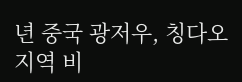년 중국 광저우, 칭다오 지역 비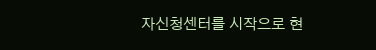자신청센터를 시작으로 현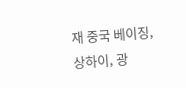재 중국 베이징, 상하이, 광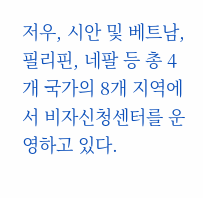저우, 시안 및 베트남, 필리핀, 네팔 등 총 4개 국가의 8개 지역에서 비자신청센터를 운영하고 있다.